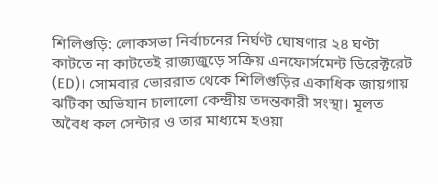শিলিগুড়ি: লোকসভা নির্বাচনের নির্ঘণ্ট ঘোষণার ২৪ ঘণ্টা কাটতে না কাটতেই রাজ্যজুড়ে সক্রিয় এনফোর্সমেন্ট ডিরেক্টরেট (ED)। সোমবার ভোররাত থেকে শিলিগুড়ির একাধিক জায়গায় ঝটিকা অভিযান চালালো কেন্দ্রীয় তদন্তকারী সংস্থা। মূলত অবৈধ কল সেন্টার ও তার মাধ্যমে হওয়া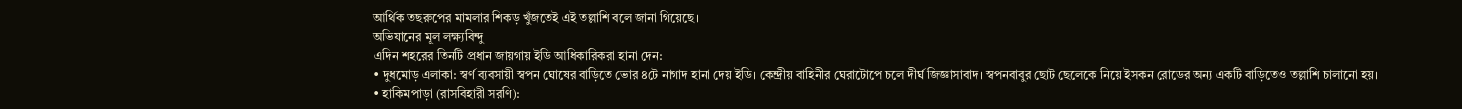আর্থিক তছরুপের মামলার শিকড় খুঁজতেই এই তল্লাশি বলে জানা গিয়েছে।
অভিযানের মূল লক্ষ্যবিন্দু
এদিন শহরের তিনটি প্রধান জায়গায় ইডি আধিকারিকরা হানা দেন:
• দুধমোড় এলাকা: স্বর্ণ ব্যবসায়ী স্বপন ঘোষের বাড়িতে ভোর ৪টে নাগাদ হানা দেয় ইডি। কেন্দ্রীয় বাহিনীর ঘেরাটোপে চলে দীর্ঘ জিজ্ঞাসাবাদ। স্বপনবাবুর ছোট ছেলেকে নিয়ে ইসকন রোডের অন্য একটি বাড়িতেও তল্লাশি চালানো হয়।
• হাকিমপাড়া (রাসবিহারী সরণি):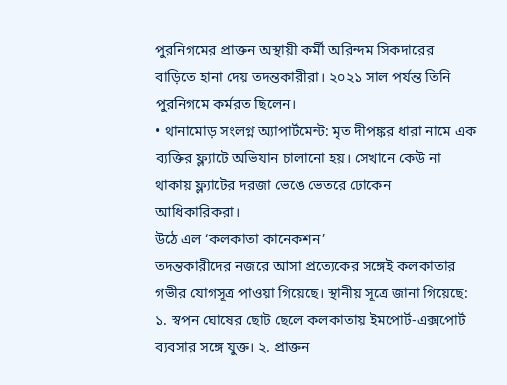পুরনিগমের প্রাক্তন অস্থায়ী কর্মী অরিন্দম সিকদারের বাড়িতে হানা দেয় তদন্তকারীরা। ২০২১ সাল পর্যন্ত তিনি পুরনিগমে কর্মরত ছিলেন।
• থানামোড় সংলগ্ন অ্যাপার্টমেন্ট: মৃত দীপঙ্কর ধারা নামে এক ব্যক্তির ফ্ল্যাটে অভিযান চালানো হয়। সেখানে কেউ না থাকায় ফ্ল্যাটের দরজা ভেঙে ভেতরে ঢোকেন আধিকারিকরা।
উঠে এল ‘কলকাতা কানেকশন’
তদন্তকারীদের নজরে আসা প্রত্যেকের সঙ্গেই কলকাতার গভীর যোগসূত্র পাওয়া গিয়েছে। স্থানীয় সূত্রে জানা গিয়েছে: ১. স্বপন ঘোষের ছোট ছেলে কলকাতায় ইমপোর্ট-এক্সপোর্ট ব্যবসার সঙ্গে যুক্ত। ২. প্রাক্তন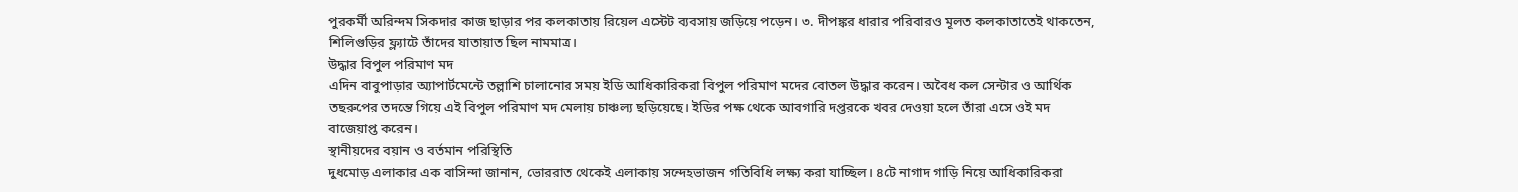পুরকর্মী অরিন্দম সিকদার কাজ ছাড়ার পর কলকাতায় রিয়েল এস্টেট ব্যবসায় জড়িয়ে পড়েন। ৩. দীপঙ্কর ধারার পরিবারও মূলত কলকাতাতেই থাকতেন, শিলিগুড়ির ফ্ল্যাটে তাঁদের যাতায়াত ছিল নামমাত্র।
উদ্ধার বিপুল পরিমাণ মদ
এদিন বাবুপাড়ার অ্যাপার্টমেন্টে তল্লাশি চালানোর সময় ইডি আধিকারিকরা বিপুল পরিমাণ মদের বোতল উদ্ধার করেন। অবৈধ কল সেন্টার ও আর্থিক তছরুপের তদন্তে গিয়ে এই বিপুল পরিমাণ মদ মেলায় চাঞ্চল্য ছড়িয়েছে। ইডির পক্ষ থেকে আবগারি দপ্তরকে খবর দেওয়া হলে তাঁরা এসে ওই মদ বাজেয়াপ্ত করেন।
স্থানীয়দের বয়ান ও বর্তমান পরিস্থিতি
দুধমোড় এলাকার এক বাসিন্দা জানান, ভোররাত থেকেই এলাকায় সন্দেহভাজন গতিবিধি লক্ষ্য করা যাচ্ছিল। ৪টে নাগাদ গাড়ি নিয়ে আধিকারিকরা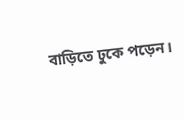বাড়িতে ঢুকে পড়েন।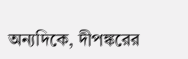অন্যদিকে, দীপঙ্করের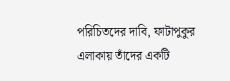পরিচিতদের দাবি, ফাটাপুকুর এলাকায় তাঁদের একটি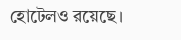হোটেলও রয়েছে।